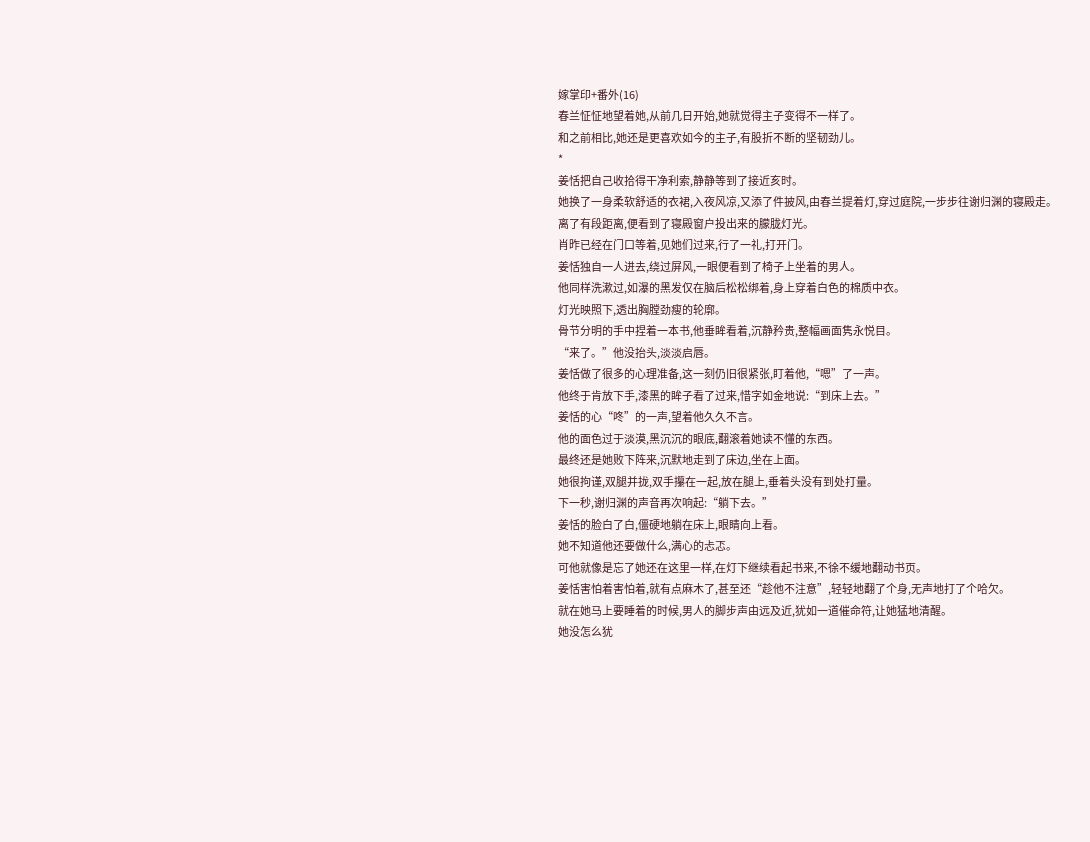嫁掌印+番外(16)
春兰怔怔地望着她,从前几日开始,她就觉得主子变得不一样了。
和之前相比,她还是更喜欢如今的主子,有股折不断的坚韧劲儿。
*
姜恬把自己收拾得干净利索,静静等到了接近亥时。
她换了一身柔软舒适的衣裙,入夜风凉,又添了件披风,由春兰提着灯,穿过庭院,一步步往谢归渊的寝殿走。
离了有段距离,便看到了寝殿窗户投出来的朦胧灯光。
肖昨已经在门口等着,见她们过来,行了一礼,打开门。
姜恬独自一人进去,绕过屏风,一眼便看到了椅子上坐着的男人。
他同样洗漱过,如瀑的黑发仅在脑后松松绑着,身上穿着白色的棉质中衣。
灯光映照下,透出胸膛劲瘦的轮廓。
骨节分明的手中捏着一本书,他垂眸看着,沉静矜贵,整幅画面隽永悦目。
“来了。”他没抬头,淡淡启唇。
姜恬做了很多的心理准备,这一刻仍旧很紧张,盯着他,“嗯”了一声。
他终于肯放下手,漆黑的眸子看了过来,惜字如金地说:“到床上去。”
姜恬的心“咚”的一声,望着他久久不言。
他的面色过于淡漠,黑沉沉的眼底,翻滚着她读不懂的东西。
最终还是她败下阵来,沉默地走到了床边,坐在上面。
她很拘谨,双腿并拢,双手攥在一起,放在腿上,垂着头没有到处打量。
下一秒,谢归渊的声音再次响起:“躺下去。”
姜恬的脸白了白,僵硬地躺在床上,眼睛向上看。
她不知道他还要做什么,满心的忐忑。
可他就像是忘了她还在这里一样,在灯下继续看起书来,不徐不缓地翻动书页。
姜恬害怕着害怕着,就有点麻木了,甚至还“趁他不注意”,轻轻地翻了个身,无声地打了个哈欠。
就在她马上要睡着的时候,男人的脚步声由远及近,犹如一道催命符,让她猛地清醒。
她没怎么犹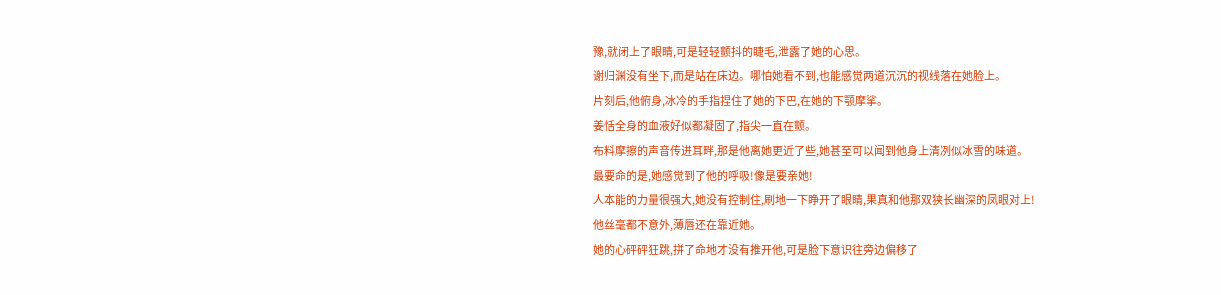豫,就闭上了眼睛,可是轻轻颤抖的睫毛,泄露了她的心思。
谢归渊没有坐下,而是站在床边。哪怕她看不到,也能感觉两道沉沉的视线落在她脸上。
片刻后,他俯身,冰冷的手指捏住了她的下巴,在她的下颚摩挲。
姜恬全身的血液好似都凝固了,指尖一直在颤。
布料摩擦的声音传进耳畔,那是他离她更近了些,她甚至可以闻到他身上清冽似冰雪的味道。
最要命的是,她感觉到了他的呼吸!像是要亲她!
人本能的力量很强大,她没有控制住,刷地一下睁开了眼睛,果真和他那双狭长幽深的凤眼对上!
他丝毫都不意外,薄唇还在靠近她。
她的心砰砰狂跳,拼了命地才没有推开他,可是脸下意识往旁边偏移了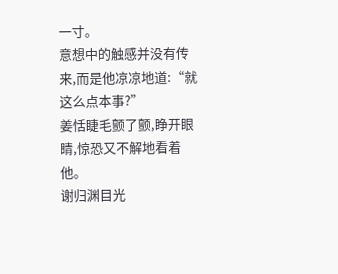一寸。
意想中的触感并没有传来,而是他凉凉地道:“就这么点本事?”
姜恬睫毛颤了颤,睁开眼睛,惊恐又不解地看着他。
谢归渊目光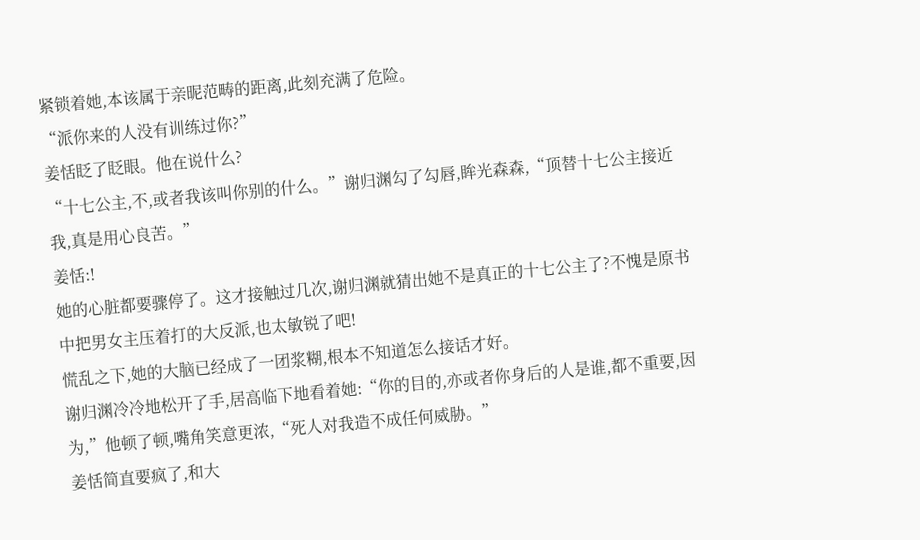紧锁着她,本该属于亲昵范畴的距离,此刻充满了危险。
“派你来的人没有训练过你?”
姜恬眨了眨眼。他在说什么?
“十七公主,不,或者我该叫你别的什么。”谢归渊勾了勾唇,眸光森森,“顶替十七公主接近我,真是用心良苦。”
姜恬:!
她的心脏都要骤停了。这才接触过几次,谢归渊就猜出她不是真正的十七公主了?不愧是原书中把男女主压着打的大反派,也太敏锐了吧!
慌乱之下,她的大脑已经成了一团浆糊,根本不知道怎么接话才好。
谢归渊冷冷地松开了手,居高临下地看着她:“你的目的,亦或者你身后的人是谁,都不重要,因为,”他顿了顿,嘴角笑意更浓,“死人对我造不成任何威胁。”
姜恬简直要疯了,和大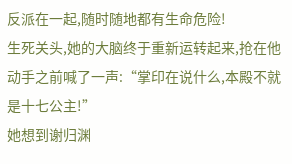反派在一起,随时随地都有生命危险!
生死关头,她的大脑终于重新运转起来,抢在他动手之前喊了一声:“掌印在说什么,本殿不就是十七公主!”
她想到谢归渊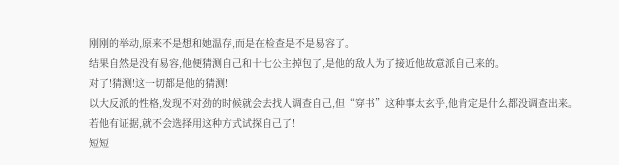刚刚的举动,原来不是想和她温存,而是在检查是不是易容了。
结果自然是没有易容,他便猜测自己和十七公主掉包了,是他的敌人为了接近他故意派自己来的。
对了!猜测!这一切都是他的猜测!
以大反派的性格,发现不对劲的时候就会去找人调查自己,但“穿书”这种事太玄乎,他肯定是什么都没调查出来。
若他有证据,就不会选择用这种方式试探自己了!
短短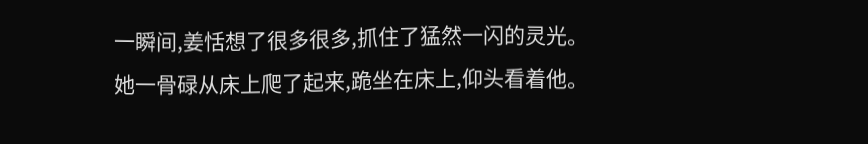一瞬间,姜恬想了很多很多,抓住了猛然一闪的灵光。
她一骨碌从床上爬了起来,跪坐在床上,仰头看着他。